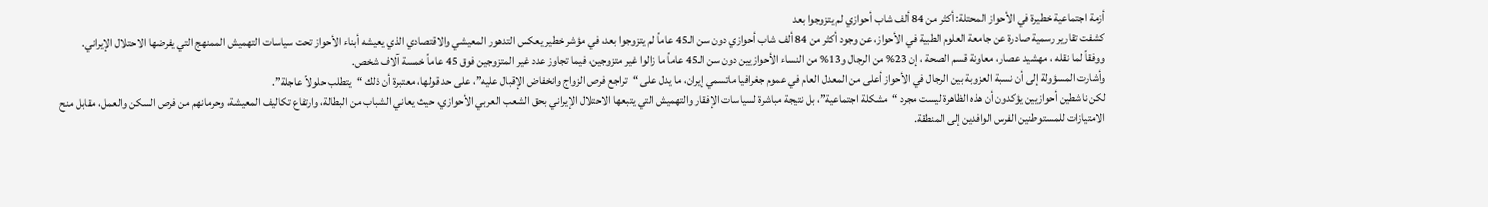أزمة اجتماعية خطيرة في الأحواز المحتلة: أكثر من 84 ألف شاب أحوازي لم يتزوجوا بعد
كشفت تقارير رسمية صادرة عن جامعة العلوم الطبية في الأحواز، عن وجود أكثر من 84 ألف شاب أحوازي دون سن الـ45 عاماً لم يتزوجوا بعد، في مؤشر خطير يعكس التدهور المعيشي والاقتصادي الذي يعيشه أبناء الأحواز تحت سياسات التهميش الممنهج التي يفرضها الاحتلال الإيراني.
ووفقاً لما نقله ، مهشيد عصار، معاونة قسم الصحة ، إن 23% من الرجال و13% من النساء الأحوازيين دون سن الـ45 عاماً ما زالوا غير متزوجين، فيما تجاوز عدد غير المتزوجين فوق 45 عاماً خمسة آلاف شخص.
وأشارت المسؤولة إلى أن نسبة العزوبة بين الرجال في الأحواز أعلى من المعدل العام في عموم جغرافيا ماتسمي إيران، ما يدل على “تراجع فرص الزواج وانخفاض الإقبال عليه”، على حد قولها، معتبرة أن ذلك “يتطلب حلولاً عاجلة”.
لكن ناشطين أحوازيين يؤكدون أن هذه الظاهرة ليست مجرد “مشكلة اجتماعية”، بل نتيجة مباشرة لسياسات الإفقار والتهميش التي يتبعها الاحتلال الإيراني بحق الشعب العربي الأحوازي، حيث يعاني الشباب من البطالة، وارتفاع تكاليف المعيشة، وحرمانهم من فرص السكن والعمل، مقابل منح الامتيازات للمستوطنين الفرس الوافدين إلى المنطقة.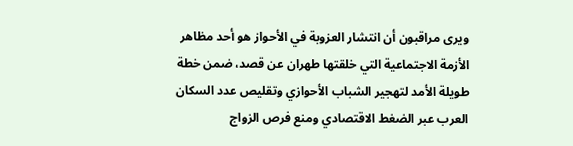ويرى مراقبون أن انتشار العزوبة في الأحواز هو أحد مظاهر الأزمة الاجتماعية التي خلقتها طهران عن قصد، ضمن خطة طويلة الأمد لتهجير الشباب الأحوازي وتقليص عدد السكان العرب عبر الضغط الاقتصادي ومنع فرص الزواج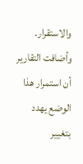والاستقرار.
وأضافت التقارير أن استمرار هذا الوضع يهدد بتغيير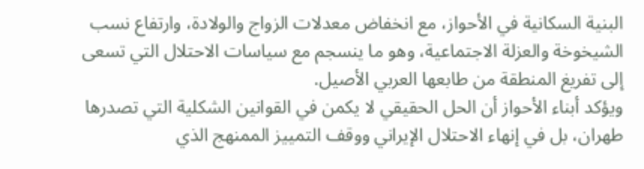البنية السكانية في الأحواز، مع انخفاض معدلات الزواج والولادة، وارتفاع نسب الشيخوخة والعزلة الاجتماعية، وهو ما ينسجم مع سياسات الاحتلال التي تسعى إلى تفريغ المنطقة من طابعها العربي الأصيل.
ويؤكد أبناء الأحواز أن الحل الحقيقي لا يكمن في القوانين الشكلية التي تصدرها طهران، بل في إنهاء الاحتلال الإيراني ووقف التمييز الممنهج الذي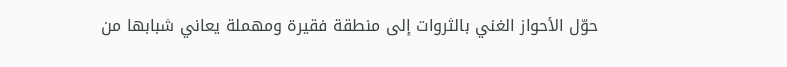حوّل الأحواز الغني بالثروات إلى منطقة فقيرة ومهملة يعاني شبابها من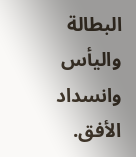البطالة واليأس وانسداد الأفق.